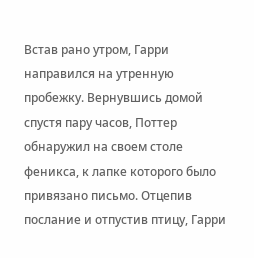Встав рано утром, Гарри направился на утренную пробежку. Вернувшись домой спустя пару часов, Поттер обнаружил на своем столе феникса, к лапке которого было привязано письмо. Отцепив послание и отпустив птицу, Гарри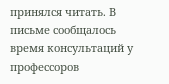принялся читать. В письме сообщалось время консультаций у профессоров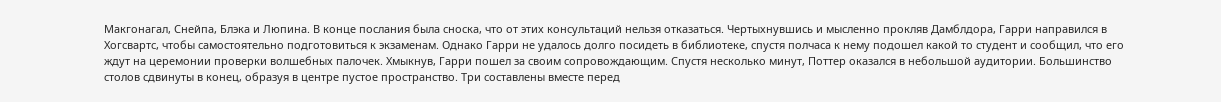Макгонагал, Снейпа, Блэка и Люпина. В конце послания была сноска, что от этих консультаций нельзя отказаться. Чертыхнувшись и мысленно прокляв Дамблдора, Гарри направился в Хогсвартс, чтобы самостоятельно подготовиться к экзаменам. Однако Гарри не удалось долго посидеть в библиотеке, спустя полчаса к нему подошел какой то студент и сообщил, что его ждут на церемонии проверки волшебных палочек. Хмыкнув, Гарри пошел за своим сопровождающим. Спустя несколько минут, Поттер оказался в небольшой аудитории. Большинство столов сдвинуты в конец, образуя в центре пустое пространство. Три составлены вместе перед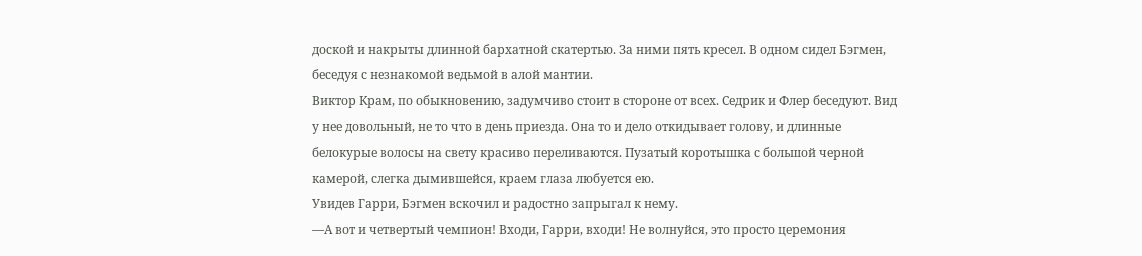доской и накрыты длинной бархатной скатертью. За ними пять кресел. В одном сидел Бэгмен, беседуя с незнакомой ведьмой в алой мантии.
Виктор Крам, по обыкновению, задумчиво стоит в стороне от всех. Седрик и Флер беседуют. Вид у нее довольный, не то что в день приезда. Она то и дело откидывает голову, и длинные белокурые волосы на свету красиво переливаются. Пузатый коротышка с большой черной камерой, слегка дымившейся, краем глаза любуется ею.
Увидев Гарри, Бэгмен вскочил и радостно запрыгал к нему.
—А вот и четвертый чемпион! Входи, Гарри, входи! Не волнуйся, это просто церемония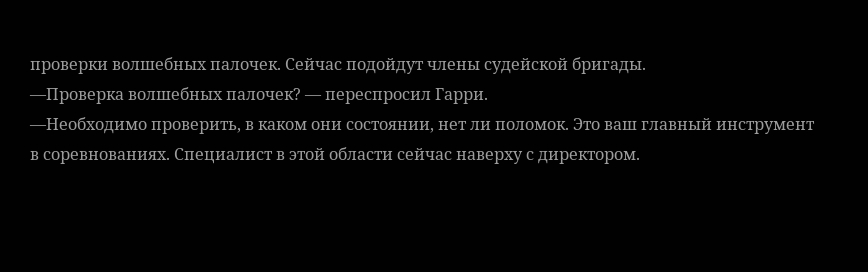проверки волшебных палочек. Сейчас подойдут члены судейской бригады.
—Проверка волшебных палочек? — переспросил Гарри.
—Необходимо проверить, в каком они состоянии, нет ли поломок. Это ваш главный инструмент в соревнованиях. Специалист в этой области сейчас наверху с директором.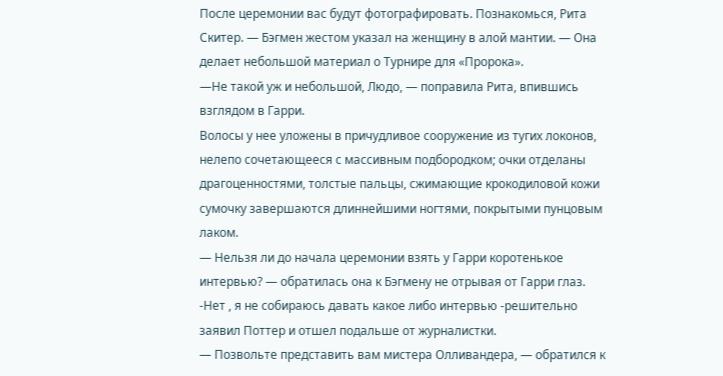После церемонии вас будут фотографировать. Познакомься, Рита Скитер. — Бэгмен жестом указал на женщину в алой мантии. — Она делает небольшой материал о Турнире для «Пророка».
—Не такой уж и небольшой, Людо, — поправила Рита, впившись взглядом в Гарри.
Волосы у нее уложены в причудливое сооружение из тугих локонов, нелепо сочетающееся с массивным подбородком; очки отделаны драгоценностями, толстые пальцы, сжимающие крокодиловой кожи сумочку завершаются длиннейшими ногтями, покрытыми пунцовым лаком.
— Нельзя ли до начала церемонии взять у Гарри коротенькое интервью? — обратилась она к Бэгмену не отрывая от Гарри глаз.
-Нет , я не собираюсь давать какое либо интервью -решительно заявил Поттер и отшел подальше от журналистки.
— Позвольте представить вам мистера Олливандера, — обратился к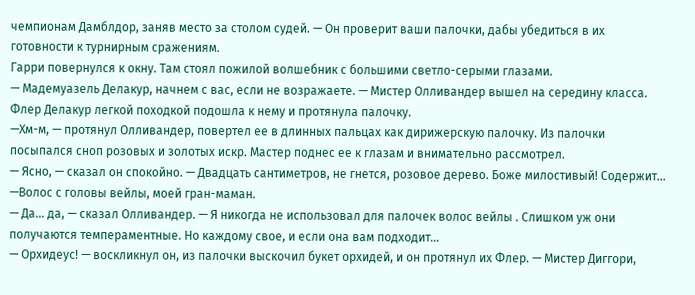чемпионам Дамблдор, заняв место за столом судей. — Он проверит ваши палочки, дабы убедиться в их готовности к турнирным сражениям.
Гарри повернулся к окну. Там стоял пожилой волшебник с большими светло-серыми глазами.
— Мадемуазель Делакур, начнем с вас, если не возражаете. — Мистер Олливандер вышел на середину класса.
Флер Делакур легкой походкой подошла к нему и протянула палочку.
—Хм-м, — протянул Олливандер, повертел ее в длинных пальцах как дирижерскую палочку. Из палочки посыпался сноп розовых и золотых искр. Мастер поднес ее к глазам и внимательно рассмотрел.
— Ясно, — сказал он спокойно. — Двадцать сантиметров, не гнется, розовое дерево. Боже милостивый! Содержит...
—Волос с головы вейлы, моей гран-маман.
— Да... да, — сказал Олливандер. — Я никогда не использовал для палочек волос вейлы . Слишком уж они получаются темпераментные. Но каждому свое, и если она вам подходит...
— Орхидеус! — воскликнул он, из палочки выскочил букет орхидей, и он протянул их Флер. — Мистер Диггори,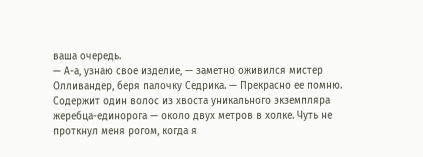ваша очередь.
— А-а, узнаю свое изделие, — заметно оживился мистер Олливандер, беря палочку Седрика. — Прекрасно ее помню. Содержит один волос из хвоста уникального экземпляра жеребца-единорога — около двух метров в холке. Чуть не проткнул меня рогом, когда я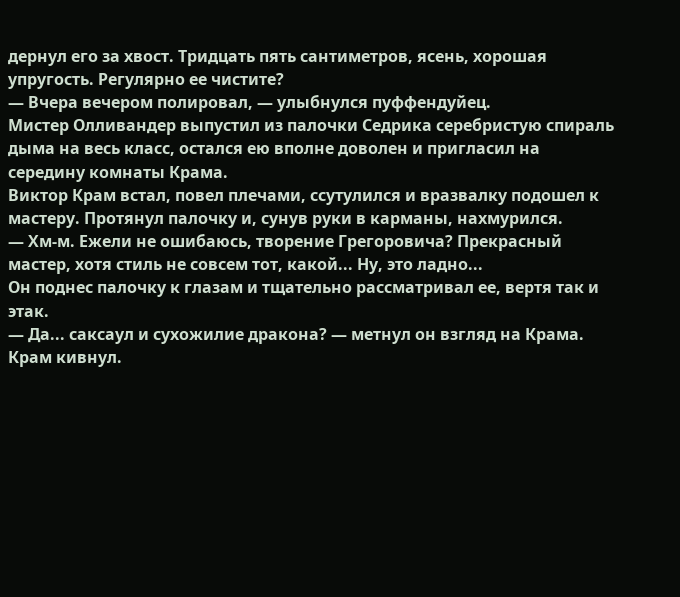дернул его за хвост. Тридцать пять сантиметров, ясень, хорошая упругость. Регулярно ее чистите?
— Вчера вечером полировал, — улыбнулся пуффендуйец.
Мистер Олливандер выпустил из палочки Седрика серебристую спираль дыма на весь класс, остался ею вполне доволен и пригласил на середину комнаты Крама.
Виктор Крам встал, повел плечами, ссутулился и вразвалку подошел к мастеру. Протянул палочку и, сунув руки в карманы, нахмурился.
— Хм-м. Ежели не ошибаюсь, творение Грегоровича? Прекрасный мастер, хотя стиль не совсем тот, какой... Ну, это ладно...
Он поднес палочку к глазам и тщательно рассматривал ее, вертя так и этак.
— Да... саксаул и сухожилие дракона? — метнул он взгляд на Крама.
Крам кивнул.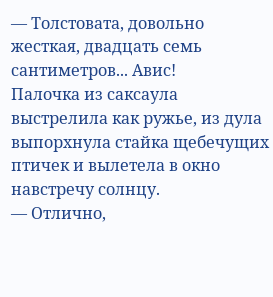— Толстовата, довольно жесткая, двадцать семь сантиметров... Авис!
Палочка из саксаула выстрелила как ружье, из дула выпорхнула стайка щебечущих птичек и вылетела в окно навстречу солнцу.
— Отлично,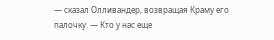— сказал Олливандер, возвращая Краму его палочку. — Кто у нас еще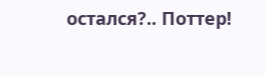остался?.. Поттер!